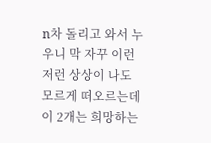n차 돌리고 와서 누우니 막 자꾸 이런저런 상상이 나도 모르게 떠오르는데 이 2개는 희망하는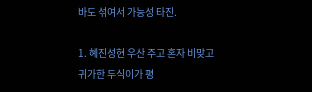바도 섞여서 가능성 타진.

1. 혜진성현 우산 주고 혼자 비맞고 귀가한 두식이가 평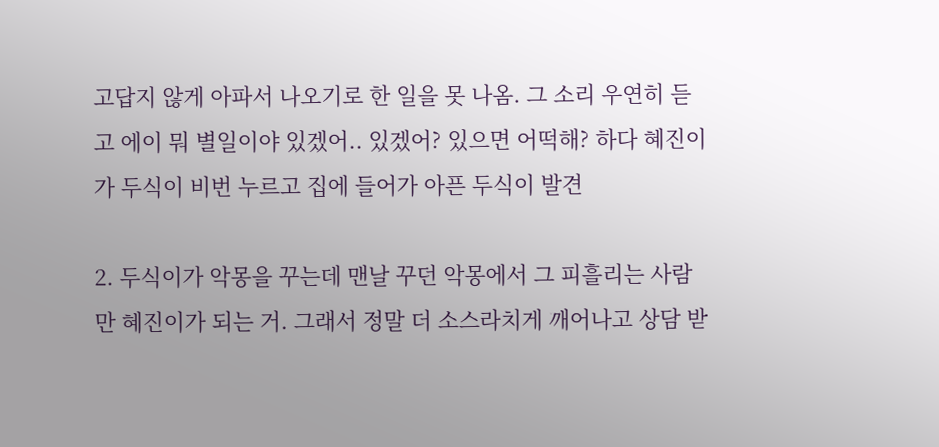고답지 않게 아파서 나오기로 한 일을 못 나옴. 그 소리 우연히 듣고 에이 뭐 별일이야 있겠어.. 있겠어? 있으면 어떡해? 하다 혜진이가 두식이 비번 누르고 집에 들어가 아픈 두식이 발견

2. 두식이가 악몽을 꾸는데 맨날 꾸던 악몽에서 그 피흘리는 사람만 혜진이가 되는 거. 그래서 정말 더 소스라치게 깨어나고 상담 받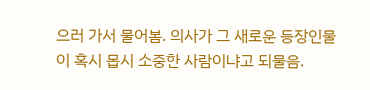으러 가서 물어봄. 의사가 그 새로운 등장인물이 혹시 몹시 소중한 사람이냐고 되물음.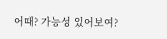어때? 가능성 있어보여?